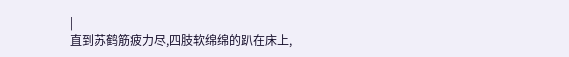|
直到苏鹤筋疲力尽,四肢软绵绵的趴在床上,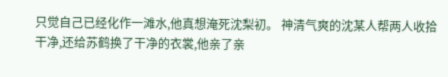只觉自己已经化作一滩水,他真想淹死沈梨初。 神清气爽的沈某人帮两人收拾干净,还给苏鹤换了干净的衣裳,他亲了亲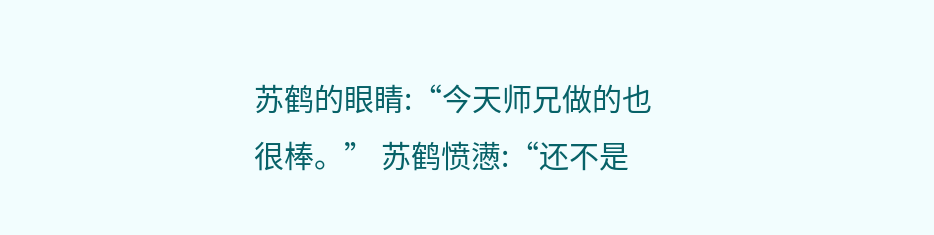苏鹤的眼睛:“今天师兄做的也很棒。” 苏鹤愤懑:“还不是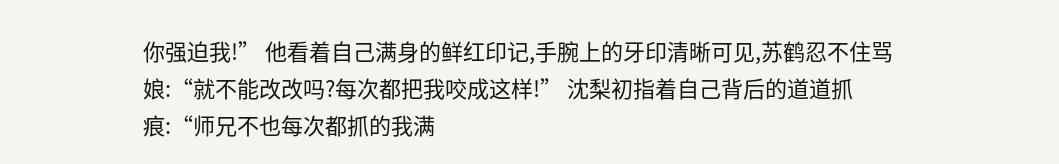你强迫我!” 他看着自己满身的鲜红印记,手腕上的牙印清晰可见,苏鹤忍不住骂娘:“就不能改改吗?每次都把我咬成这样!” 沈梨初指着自己背后的道道抓痕:“师兄不也每次都抓的我满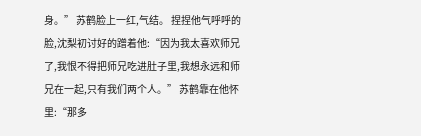身。” 苏鹤脸上一红,气结。 捏捏他气呼呼的脸,沈梨初讨好的蹭着他:“因为我太喜欢师兄了,我恨不得把师兄吃进肚子里,我想永远和师兄在一起,只有我们两个人。” 苏鹤靠在他怀里:“那多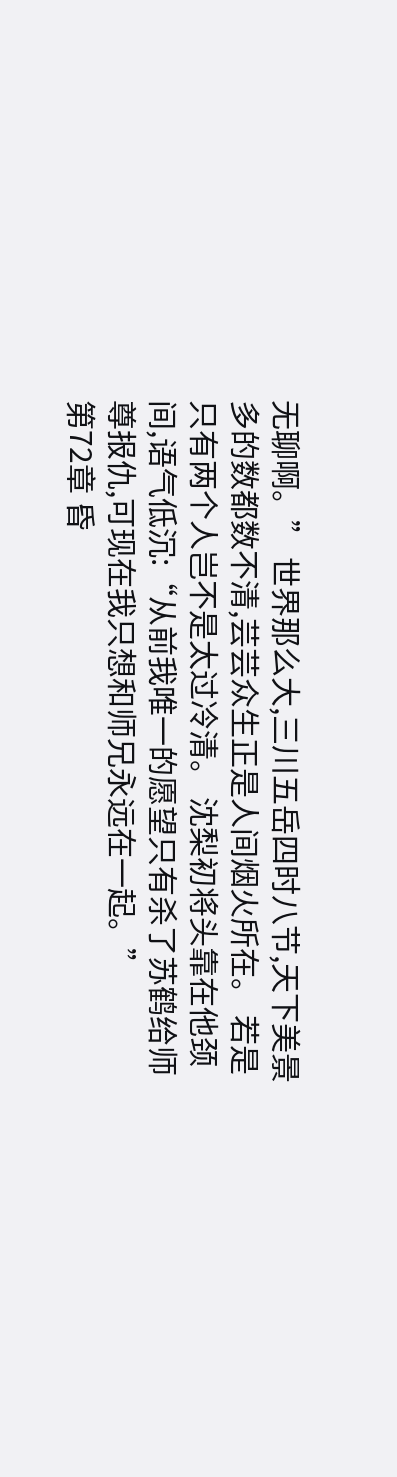无聊啊。” 世界那么大,三川五岳四时八节,天下美景多的数都数不清,芸芸众生正是人间烟火所在。 若是只有两个人岂不是太过冷清。 沈梨初将头靠在他颈间,语气低沉:“从前我唯一的愿望只有杀了苏鹤给师尊报仇,可现在我只想和师兄永远在一起。”
第72章 昏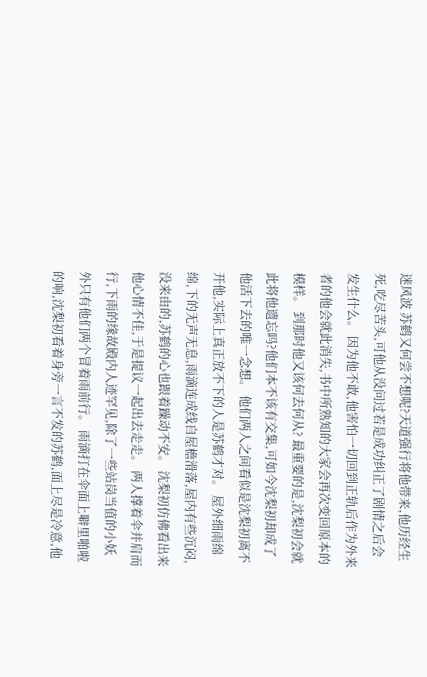迷风波 苏鹤又何尝不想呢?天道强行将他带来,他历经生死,吃尽苦头,可他从没问过若是成功纠正了剧情之后会发生什么。 因为他不敢,他害怕一切回到正轨后作为外来者的他会就此消失,书中所熟知的大家会再次变回原本的模样。 到那时他又该何去何从? 最重要的是,沈梨初会就此将他遗忘吗?他们本不该有交集,可如今沈梨初却成了他活下去的唯一念想。 他们两人之间看似是沈梨初离不开他,实际上真正放不下的人是苏鹤才对。 屋外细雨绵绵,下的无声无息,雨滴连成线自屋檐滑落,屋内有些沉闷,没来由的,苏鹤的心也跟着躁动不安。 沈梨初仿佛看出来他心情不佳,于是提议一起出去走走。 两人撑着伞并肩而行,下雨的缘故殿内人迹罕见,除了一些站岗当值的小妖外只有他们两个冒着雨前行。 雨滴打在伞面上噼里啪啦的响,沈梨初看着身旁一言不发的苏鹤,面上尽是冷意,他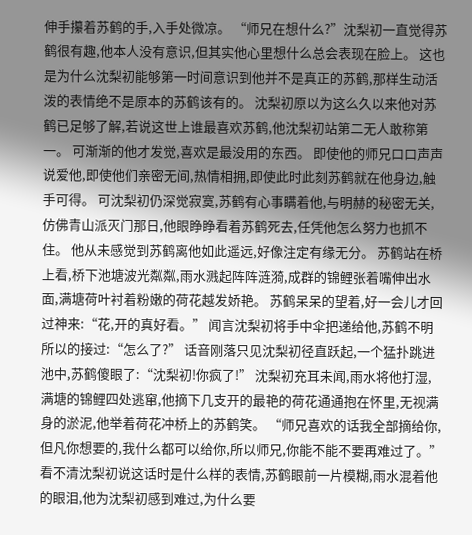伸手攥着苏鹤的手,入手处微凉。 “师兄在想什么?”沈梨初一直觉得苏鹤很有趣,他本人没有意识,但其实他心里想什么总会表现在脸上。 这也是为什么沈梨初能够第一时间意识到他并不是真正的苏鹤,那样生动活泼的表情绝不是原本的苏鹤该有的。 沈梨初原以为这么久以来他对苏鹤已足够了解,若说这世上谁最喜欢苏鹤,他沈梨初站第二无人敢称第一。 可渐渐的他才发觉,喜欢是最没用的东西。 即使他的师兄口口声声说爱他,即使他们亲密无间,热情相拥,即使此时此刻苏鹤就在他身边,触手可得。 可沈梨初仍深觉寂寞,苏鹤有心事瞒着他,与明赫的秘密无关,仿佛青山派灭门那日,他眼睁睁看着苏鹤死去,任凭他怎么努力也抓不住。 他从未感觉到苏鹤离他如此遥远,好像注定有缘无分。 苏鹤站在桥上看,桥下池塘波光粼粼,雨水溅起阵阵涟漪,成群的锦鲤张着嘴伸出水面,满塘荷叶衬着粉嫩的荷花越发娇艳。 苏鹤呆呆的望着,好一会儿才回过神来:“花,开的真好看。” 闻言沈梨初将手中伞把递给他,苏鹤不明所以的接过:“怎么了?” 话音刚落只见沈梨初径直跃起,一个猛扑跳进池中,苏鹤傻眼了:“沈梨初!你疯了!” 沈梨初充耳未闻,雨水将他打湿,满塘的锦鲤四处逃窜,他摘下几支开的最艳的荷花通通抱在怀里,无视满身的淤泥,他举着荷花冲桥上的苏鹤笑。 “师兄喜欢的话我全部摘给你,但凡你想要的,我什么都可以给你,所以师兄,你能不能不要再难过了。” 看不清沈梨初说这话时是什么样的表情,苏鹤眼前一片模糊,雨水混着他的眼泪,他为沈梨初感到难过,为什么要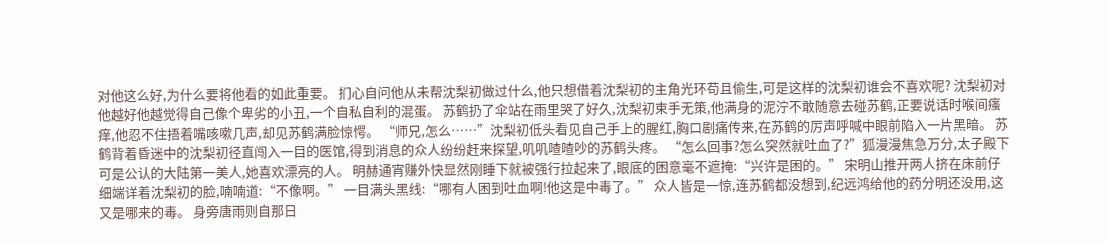对他这么好,为什么要将他看的如此重要。 扪心自问他从未帮沈梨初做过什么,他只想借着沈梨初的主角光环苟且偷生,可是这样的沈梨初谁会不喜欢呢? 沈梨初对他越好他越觉得自己像个卑劣的小丑,一个自私自利的混蛋。 苏鹤扔了伞站在雨里哭了好久,沈梨初束手无策,他满身的泥泞不敢随意去碰苏鹤,正要说话时喉间瘙痒,他忍不住捂着嘴咳嗽几声,却见苏鹤满脸惊愕。 “师兄,怎么……”沈梨初低头看见自己手上的腥红,胸口剧痛传来,在苏鹤的厉声呼喊中眼前陷入一片黑暗。 苏鹤背着昏迷中的沈梨初径直闯入一目的医馆,得到消息的众人纷纷赶来探望,叽叽喳喳吵的苏鹤头疼。 “怎么回事?怎么突然就吐血了?”狐漫漫焦急万分,太子殿下可是公认的大陆第一美人,她喜欢漂亮的人。 明赫通宵赚外快显然刚睡下就被强行拉起来了,眼底的困意毫不遮掩:“兴许是困的。” 宋明山推开两人挤在床前仔细端详着沈梨初的脸,喃喃道:“不像啊。” 一目满头黑线:“哪有人困到吐血啊!他这是中毒了。” 众人皆是一惊,连苏鹤都没想到,纪远鸿给他的药分明还没用,这又是哪来的毒。 身旁唐雨则自那日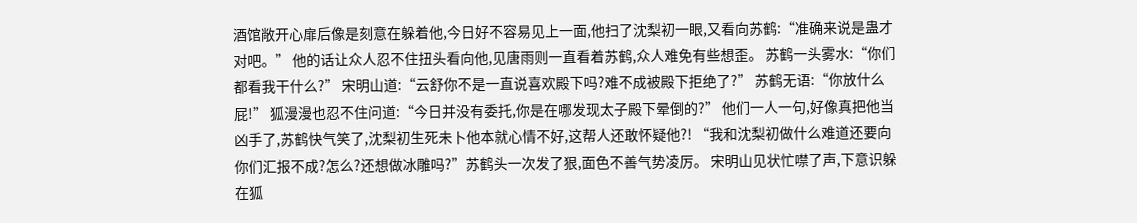酒馆敞开心扉后像是刻意在躲着他,今日好不容易见上一面,他扫了沈梨初一眼,又看向苏鹤:“准确来说是蛊才对吧。” 他的话让众人忍不住扭头看向他,见唐雨则一直看着苏鹤,众人难免有些想歪。 苏鹤一头雾水:“你们都看我干什么?” 宋明山道:“云舒你不是一直说喜欢殿下吗?难不成被殿下拒绝了?” 苏鹤无语:“你放什么屁!” 狐漫漫也忍不住问道:“今日并没有委托,你是在哪发现太子殿下晕倒的?” 他们一人一句,好像真把他当凶手了,苏鹤快气笑了,沈梨初生死未卜他本就心情不好,这帮人还敢怀疑他?! “我和沈梨初做什么难道还要向你们汇报不成?怎么?还想做冰雕吗?”苏鹤头一次发了狠,面色不善气势凌厉。 宋明山见状忙噤了声,下意识躲在狐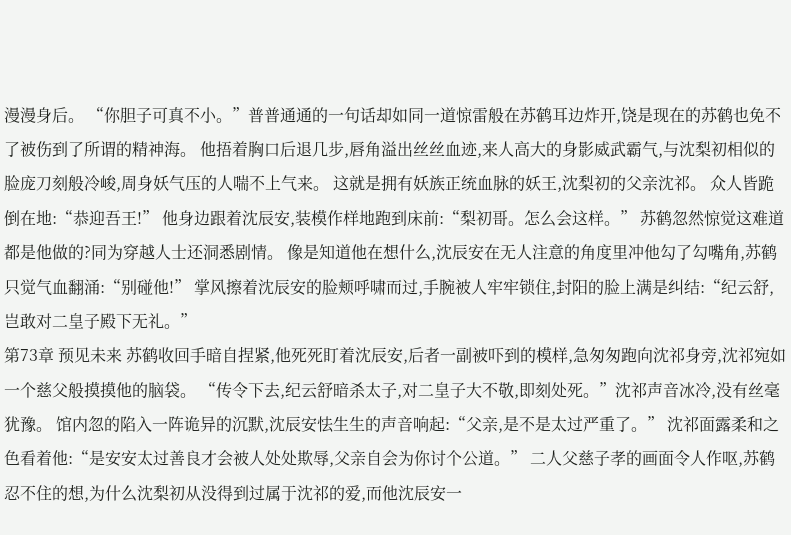漫漫身后。 “你胆子可真不小。”普普通通的一句话却如同一道惊雷般在苏鹤耳边炸开,饶是现在的苏鹤也免不了被伤到了所谓的精神海。 他捂着胸口后退几步,唇角溢出丝丝血迹,来人高大的身影威武霸气,与沈梨初相似的脸庞刀刻般冷峻,周身妖气压的人喘不上气来。 这就是拥有妖族正统血脉的妖王,沈梨初的父亲沈祁。 众人皆跪倒在地:“恭迎吾王!” 他身边跟着沈辰安,装模作样地跑到床前:“梨初哥。怎么会这样。” 苏鹤忽然惊觉这难道都是他做的?同为穿越人士还洞悉剧情。 像是知道他在想什么,沈辰安在无人注意的角度里冲他勾了勾嘴角,苏鹤只觉气血翻涌:“别碰他!” 掌风擦着沈辰安的脸颊呼啸而过,手腕被人牢牢锁住,封阳的脸上满是纠结:“纪云舒,岂敢对二皇子殿下无礼。”
第73章 预见未来 苏鹤收回手暗自捏紧,他死死盯着沈辰安,后者一副被吓到的模样,急匆匆跑向沈祁身旁,沈祁宛如一个慈父般摸摸他的脑袋。 “传令下去,纪云舒暗杀太子,对二皇子大不敬,即刻处死。”沈祁声音冰冷,没有丝毫犹豫。 馆内忽的陷入一阵诡异的沉默,沈辰安怯生生的声音响起:“父亲,是不是太过严重了。” 沈祁面露柔和之色看着他:“是安安太过善良才会被人处处欺辱,父亲自会为你讨个公道。” 二人父慈子孝的画面令人作呕,苏鹤忍不住的想,为什么沈梨初从没得到过属于沈祁的爱,而他沈辰安一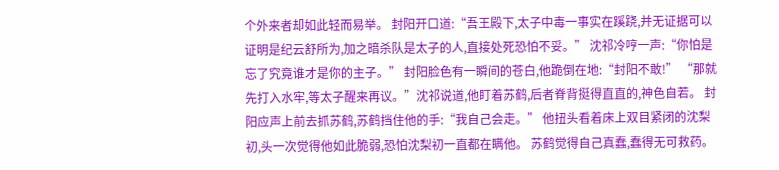个外来者却如此轻而易举。 封阳开口道:“吾王殿下,太子中毒一事实在蹊跷,并无证据可以证明是纪云舒所为,加之暗杀队是太子的人,直接处死恐怕不妥。” 沈祁冷哼一声:“你怕是忘了究竟谁才是你的主子。” 封阳脸色有一瞬间的苍白,他跪倒在地:“封阳不敢!” “那就先打入水牢,等太子醒来再议。”沈祁说道,他盯着苏鹤,后者脊背挺得直直的,神色自若。 封阳应声上前去抓苏鹤,苏鹤挡住他的手:“我自己会走。” 他扭头看着床上双目紧闭的沈梨初,头一次觉得他如此脆弱,恐怕沈梨初一直都在瞒他。 苏鹤觉得自己真蠢,蠢得无可救药。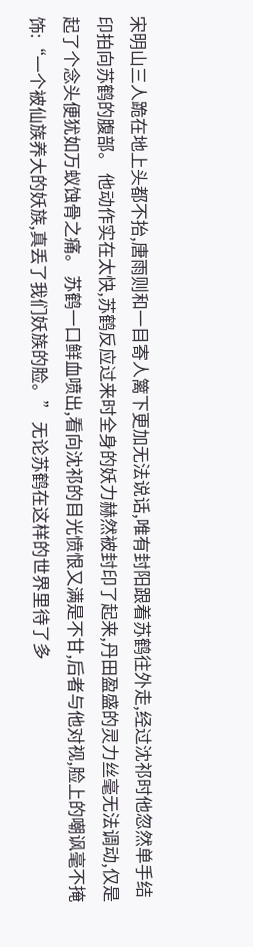宋明山三人跪在地上头都不抬,唐雨则和一目寄人篱下更加无法说话,唯有封阳跟着苏鹤往外走,经过沈祁时他忽然单手结印拍向苏鹤的腹部。 他动作实在太快,苏鹤反应过来时全身的妖力赫然被封印了起来,丹田盈盛的灵力丝毫无法调动,仅是起了个念头便犹如万蚁蚀骨之痛。 苏鹤一口鲜血喷出,看向沈祁的目光愤恨又满是不甘,后者与他对视,脸上的嘲讽毫不掩饰:“一个被仙族养大的妖族,真丢了我们妖族的脸。” 无论苏鹤在这样的世界里待了多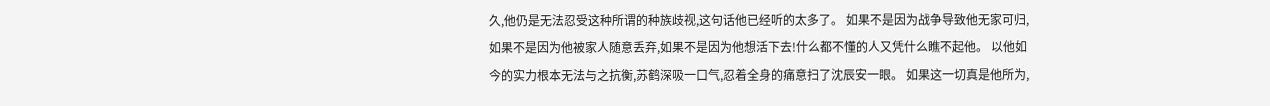久,他仍是无法忍受这种所谓的种族歧视,这句话他已经听的太多了。 如果不是因为战争导致他无家可归,如果不是因为他被家人随意丢弃,如果不是因为他想活下去!什么都不懂的人又凭什么瞧不起他。 以他如今的实力根本无法与之抗衡,苏鹤深吸一口气,忍着全身的痛意扫了沈辰安一眼。 如果这一切真是他所为,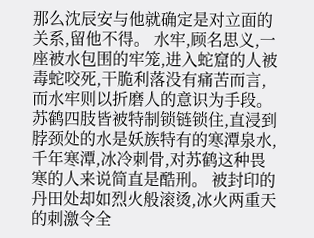那么沈辰安与他就确定是对立面的关系,留他不得。 水牢,顾名思义,一座被水包围的牢笼,进入蛇窟的人被毒蛇咬死,干脆利落没有痛苦而言,而水牢则以折磨人的意识为手段。 苏鹤四肢皆被特制锁链锁住,直浸到脖颈处的水是妖族特有的寒潭泉水,千年寒潭,冰冷刺骨,对苏鹤这种畏寒的人来说简直是酷刑。 被封印的丹田处却如烈火般滚烫,冰火两重天的刺激令全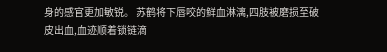身的感官更加敏锐。 苏鹤将下唇咬的鲜血淋漓,四肢被磨损至破皮出血,血迹顺着锁链滴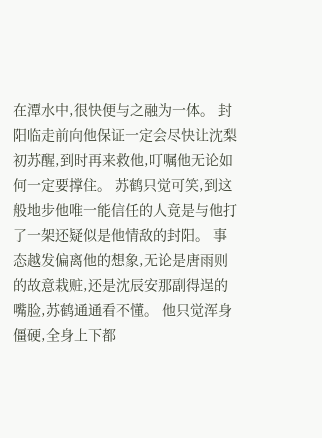在潭水中,很快便与之融为一体。 封阳临走前向他保证一定会尽快让沈梨初苏醒,到时再来救他,叮嘱他无论如何一定要撑住。 苏鹤只觉可笑,到这般地步他唯一能信任的人竟是与他打了一架还疑似是他情敌的封阳。 事态越发偏离他的想象,无论是唐雨则的故意栽赃,还是沈辰安那副得逞的嘴脸,苏鹤通通看不懂。 他只觉浑身僵硬,全身上下都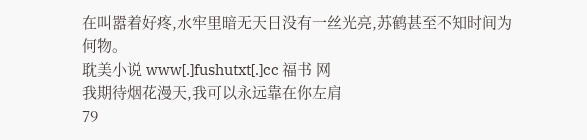在叫嚣着好疼,水牢里暗无天日没有一丝光亮,苏鹤甚至不知时间为何物。
耽美小说 www[.]fushutxt[.]cc 福书 网
我期待烟花漫天,我可以永远靠在你左肩
79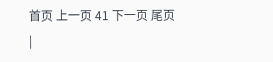首页 上一页 41 下一页 尾页
|